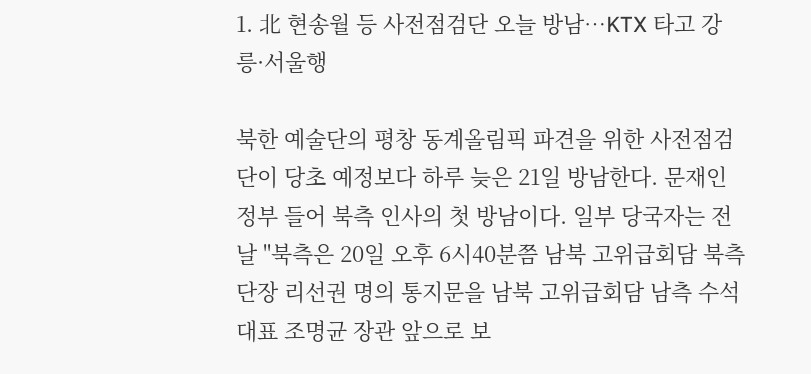1. 北 현송월 등 사전점검단 오늘 방남…KTX 타고 강릉·서울행

북한 예술단의 평창 동계올림픽 파견을 위한 사전점검단이 당초 예정보다 하루 늦은 21일 방남한다. 문재인정부 들어 북측 인사의 첫 방남이다. 일부 당국자는 전날 "북측은 20일 오후 6시40분쯤 남북 고위급회담 북측 단장 리선권 명의 통지문을 남북 고위급회담 남측 수석대표 조명균 장관 앞으로 보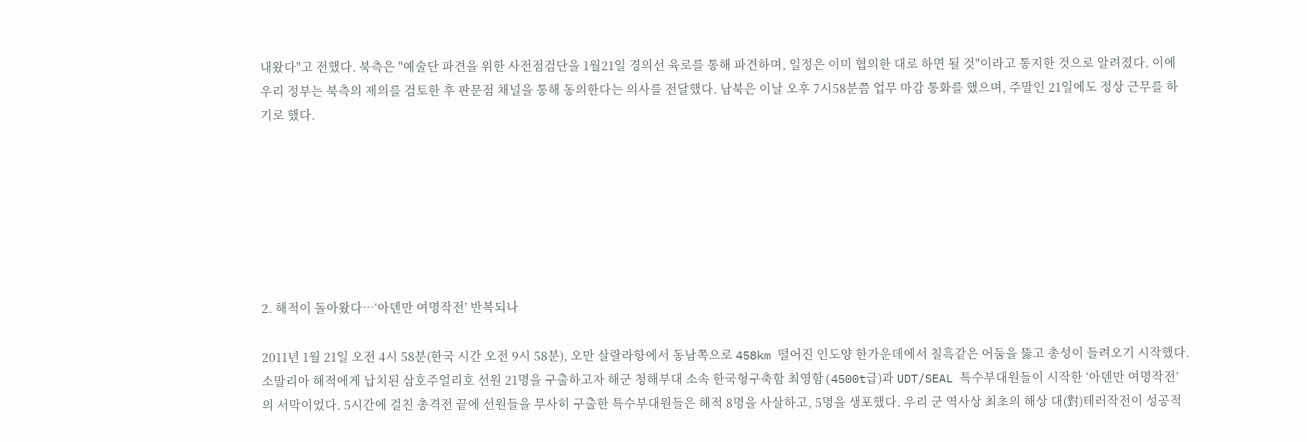내왔다"고 전했다. 북측은 "예술단 파견을 위한 사전점검단을 1월21일 경의선 육로를 통해 파견하며, 일정은 이미 협의한 대로 하면 될 것"이라고 통지한 것으로 알려졌다. 이에 우리 정부는 북측의 제의를 검토한 후 판문점 채널을 통해 동의한다는 의사를 전달했다. 남북은 이날 오후 7시58분쯤 업무 마감 통화를 했으며, 주말인 21일에도 정상 근무를 하기로 했다.







2. 해적이 돌아왔다…‘아덴만 여명작전’ 반복되나

2011년 1월 21일 오전 4시 58분(한국 시간 오전 9시 58분), 오만 살랄라항에서 동남쪽으로 458km 떨어진 인도양 한가운데에서 칠흑같은 어둠을 뚫고 총성이 들려오기 시작했다. 소말리아 해적에게 납치된 삼호주얼리호 선원 21명을 구출하고자 해군 청해부대 소속 한국형구축함 최영함(4500t급)과 UDT/SEAL 특수부대원들이 시작한 ‘아덴만 여명작전’의 서막이었다. 5시간에 걸친 총격전 끝에 선원들을 무사히 구출한 특수부대원들은 해적 8명을 사살하고, 5명을 생포했다. 우리 군 역사상 최초의 해상 대(對)테러작전이 성공적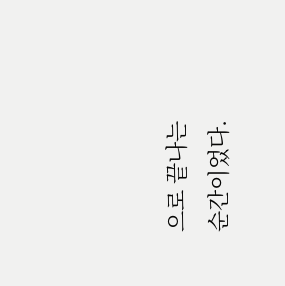으로 끝나는 순간이었다.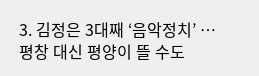3. 김정은 3대째 ‘음악정치’ … 평창 대신 평양이 뜰 수도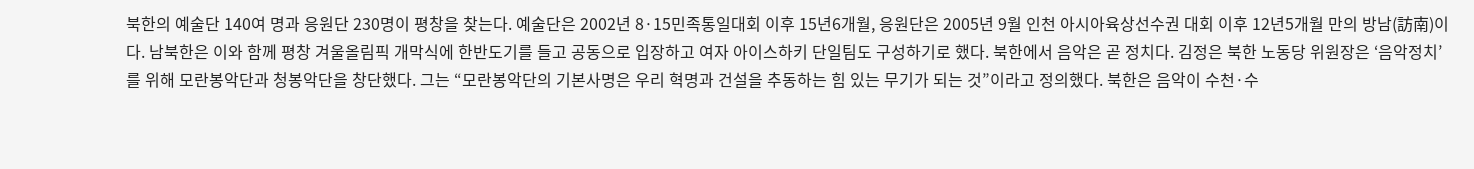북한의 예술단 140여 명과 응원단 230명이 평창을 찾는다. 예술단은 2002년 8·15민족통일대회 이후 15년6개월, 응원단은 2005년 9월 인천 아시아육상선수권 대회 이후 12년5개월 만의 방남(訪南)이다. 남북한은 이와 함께 평창 겨울올림픽 개막식에 한반도기를 들고 공동으로 입장하고 여자 아이스하키 단일팀도 구성하기로 했다. 북한에서 음악은 곧 정치다. 김정은 북한 노동당 위원장은 ‘음악정치’를 위해 모란봉악단과 청봉악단을 창단했다. 그는 “모란봉악단의 기본사명은 우리 혁명과 건설을 추동하는 힘 있는 무기가 되는 것”이라고 정의했다. 북한은 음악이 수천·수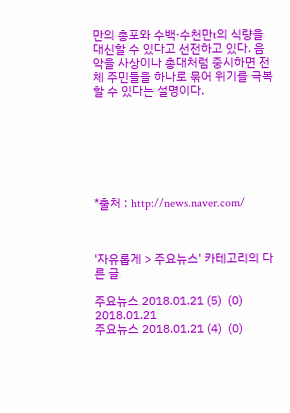만의 총포와 수백·수천만t의 식량을 대신할 수 있다고 선전하고 있다. 음악을 사상이나 총대처럼 중시하면 전체 주민들을 하나로 묶어 위기를 극복할 수 있다는 설명이다.







*출처 : http://news.naver.com/



'자유롭게 > 주요뉴스' 카테고리의 다른 글

주요뉴스 2018.01.21 (5)  (0) 2018.01.21
주요뉴스 2018.01.21 (4)  (0)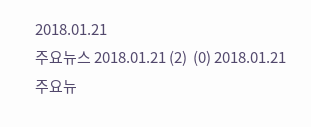2018.01.21
주요뉴스 2018.01.21 (2)  (0) 2018.01.21
주요뉴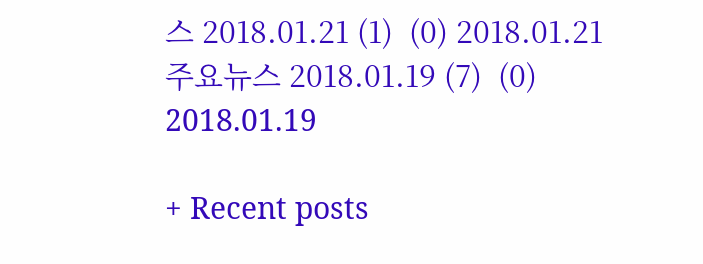스 2018.01.21 (1)  (0) 2018.01.21
주요뉴스 2018.01.19 (7)  (0) 2018.01.19

+ Recent posts